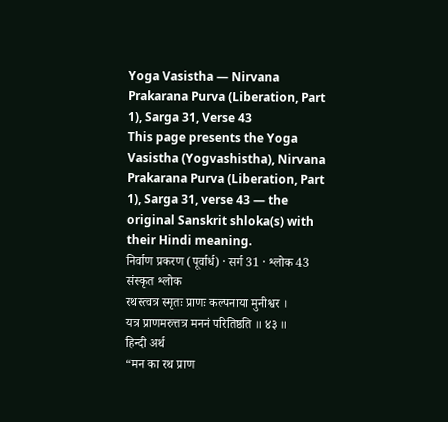Yoga Vasistha — Nirvana Prakarana Purva (Liberation, Part 1), Sarga 31, Verse 43
This page presents the Yoga Vasistha (Yogvashistha), Nirvana Prakarana Purva (Liberation, Part 1), Sarga 31, verse 43 — the original Sanskrit shloka(s) with their Hindi meaning.
निर्वाण प्रकरण (पूर्वार्ध) · सर्ग 31 · श्लोक 43
संस्कृत श्लोक
रथस्त्वत्र स्मृतः प्राणः कल्पनाया मुनीश्वर ।
यत्र प्राणमरुत्तत्र मननं परितिष्ठति ॥ ४३ ॥
हिन्दी अर्थ
“मन का रथ प्राण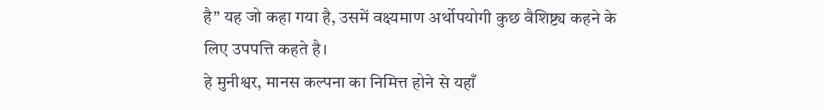है” यह जो कहा गया है, उसमें वक्ष्यमाण अर्थोपयोगी कुछ वैशिष्ट्य कहने के
लिए उपपत्ति कहते है।
हे मुनीश्वर, मानस कल्पना का निमित्त होने से यहाँ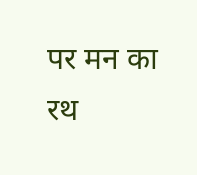पर मन का रथ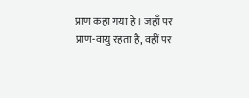प्राण कहा गया हे । जहाँ पर
प्राण-वायु रहता है, वहीं पर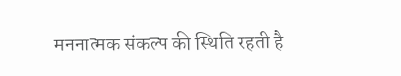मननात्मक संकल्प की स्थिति रहती है